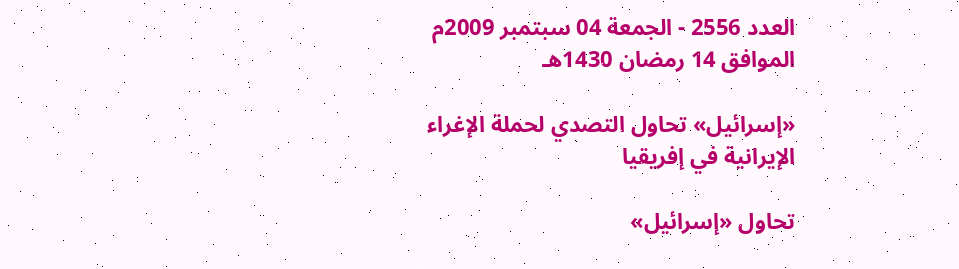العدد 2556 - الجمعة 04 سبتمبر 2009م الموافق 14 رمضان 1430هـ

«إسرائيل» تحاول التصدي لحملة الإغراء الإيرانية في إفريقيا

تحاول «إسرائيل»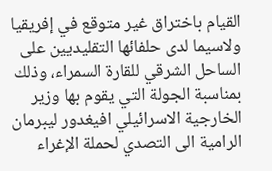القيام باختراق غير متوقع في إفريقيا ولاسيما لدى حلفائها التقليديين على الساحل الشرقي للقارة السمراء، وذلك بمناسبة الجولة التي يقوم بها وزير الخارجية الاسرائيلي افيغدور ليبرمان الرامية الى التصدي لحملة الإغراء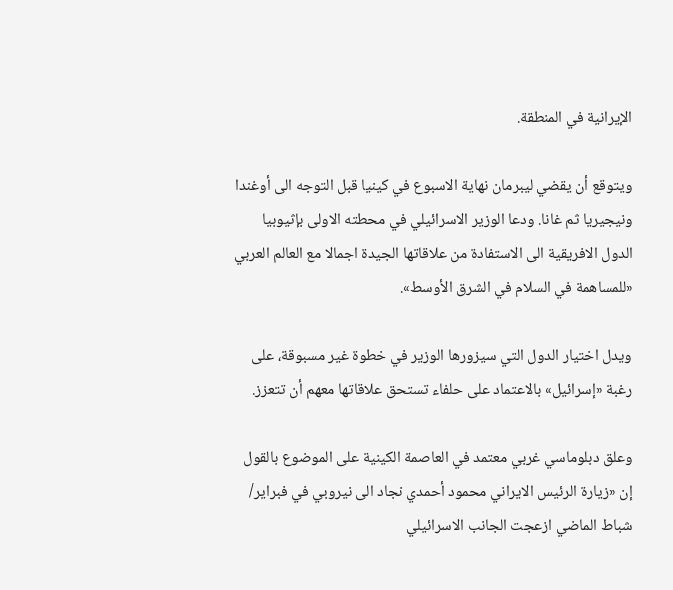الإيرانية في المنطقة.

ويتوقع أن يقضي ليبرمان نهاية الاسبوع في كينيا قبل التوجه الى أوغندا ونيجيريا ثم غانا. ودعا الوزير الاسرائيلي في محطته الاولى بإثيوبيا الدول الافريقية الى الاستفادة من علاقاتها الجيدة اجمالا مع العالم العربي «للمساهمة في السلام في الشرق الأوسط».

ويدل اختيار الدول التي سيزورها الوزير في خطوة غير مسبوقة، على رغبة «إسرائيل» بالاعتماد على حلفاء تستحق علاقاتها معهم أن تتعزز.

وعلق دبلوماسي غربي معتمد في العاصمة الكينية على الموضوع بالقول إن «زيارة الرئيس الايراني محمود أحمدي نجاد الى نيروبي في فبراير/ شباط الماضي ازعجت الجانب الاسرائيلي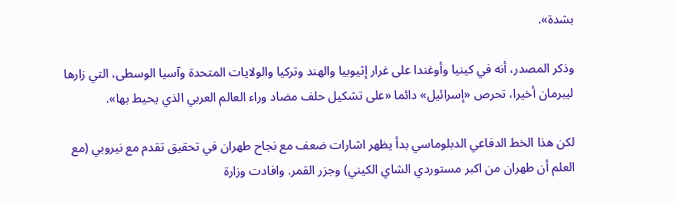بشدة».

وذكر المصدر، أنه في كينيا وأوغندا على غرار إثيوبيا والهند وتركيا والولايات المتحدة وآسيا الوسطى، التي زارها ليبرمان أخيرا، تحرص «إسرائيل» دائما «على تشكيل حلف مضاد وراء العالم العربي الذي يحيط بها».

لكن هذا الخط الدفاعي الدبلوماسي بدأ يظهر اشارات ضعف مع نجاح طهران في تحقيق تقدم مع نيروبي (مع العلم أن طهران من اكبر مستوردي الشاي الكيني) وجزر القمر. وافادت وزارة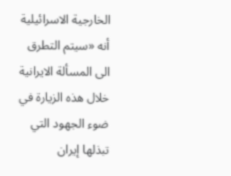الخارجية الاسرائيلية أنه «سيتم التطرق الى المسألة الايرانية خلال هذه الزيارة في ضوء الجهود التي تبذلها إيران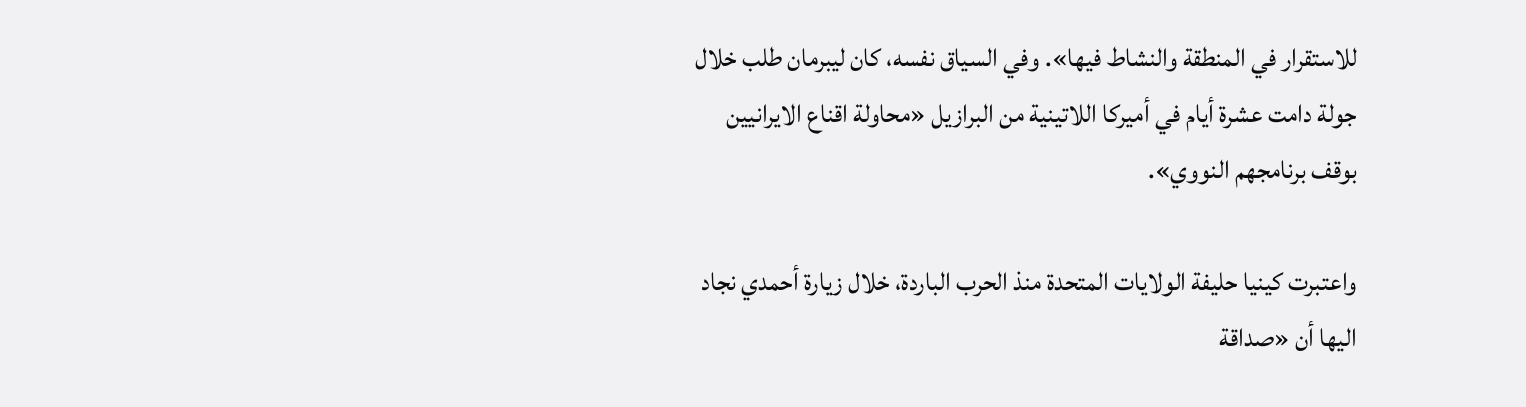للاستقرار في المنطقة والنشاط فيها». وفي السياق نفسه، كان ليبرمان طلب خلال جولة دامت عشرة أيام في أميركا اللاتينية من البرازيل «محاولة اقناع الايرانيين بوقف برنامجهم النووي».

واعتبرت كينيا حليفة الولايات المتحدة منذ الحرب الباردة، خلال زيارة أحمدي نجاد اليها أن «صداقة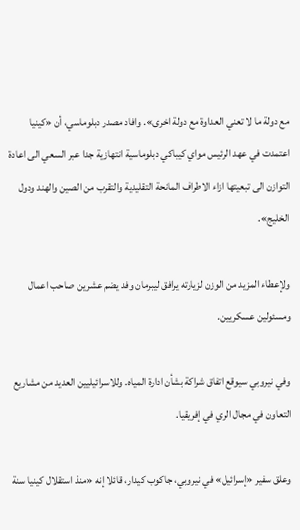مع دولة ما لا تعني العداوة مع دولة اخرى». وافاد مصدر دبلوماسي، أن «كينيا اعتمدت في عهد الرئيس مواي كيباكي دبلوماسية انتهازية جدا عبر السعي الى اعادة التوازن الى تبعيتها ازاء الاطراف المانحة التقليدية والتقرب من الصين والهند ودول الخليج».

ولإعطاء المزيد من الوزن لزيارته يرافق ليبرمان وفد يضم عشرين صاحب اعمال ومسئولين عسكريين.

وفي نيروبي سيوقع اتفاق شراكة بشأن ادارة المياه. وللاسرائيليين العديد من مشاريع التعاون في مجال الري في إفريقيا.

وعلق سفير «إسرائيل» في نيروبي، جاكوب كيدار، قائلا إنه «منذ استقلال كينيا سنة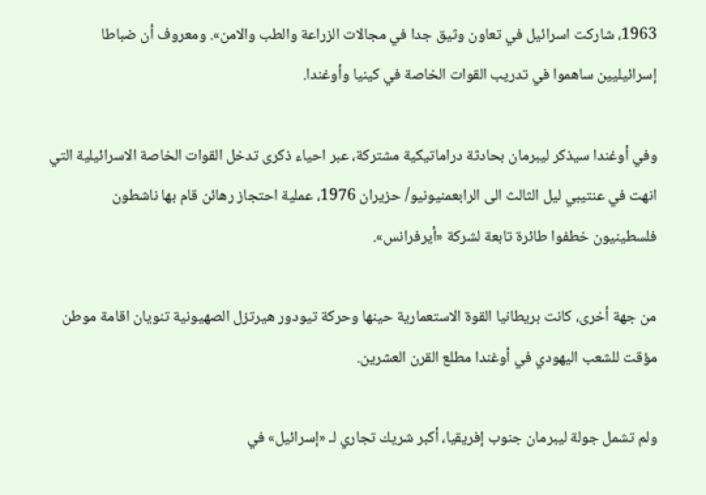1963، شاركت اسرائيل في تعاون وثيق جدا في مجالات الزراعة والطب والامن». ومعروف أن ضباطا إسرائيليين ساهموا في تدريب القوات الخاصة في كينيا وأوغندا.

وفي أوغندا سيذكر ليبرمان بحادثة دراماتيكية مشتركة، عبر احياء ذكرى تدخل القوات الخاصة الاسرائيلية التي انهت في عنتيبي ليل الثالث الى الرابعمنيونيو/ حزيران 1976، عملية احتجاز رهائن قام بها ناشطون فلسطينيون خطفوا طائرة تابعة لشركة «أيرفرانس».

من جهة أخرى، كانت بريطانيا القوة الاستعمارية حينها وحركة تيودور هيرتزل الصهيونية تنويان اقامة موطن مؤقت للشعب اليهودي في أوغندا مطلع القرن العشرين.

ولم تشمل جولة ليبرمان جنوب إفريقيا، أكبر شريك تجاري لـ «إسرائيل» في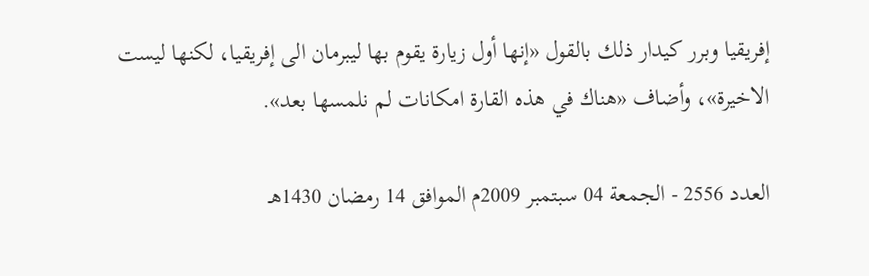إفريقيا وبرر كيدار ذلك بالقول «إنها أول زيارة يقوم بها ليبرمان الى إفريقيا، لكنها ليست الاخيرة»، وأضاف «هناك في هذه القارة امكانات لم نلمسها بعد».

العدد 2556 - الجمعة 04 سبتمبر 2009م الموافق 14 رمضان 1430هـ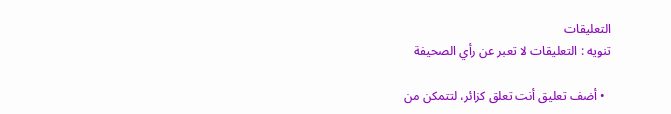التعليقات
تنويه : التعليقات لا تعبر عن رأي الصحيفة

  • أضف تعليق أنت تعلق كزائر، لتتمكن من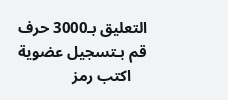التعليق بـ3000 حرف قم بـتسجيل عضوية
    اكتب رمز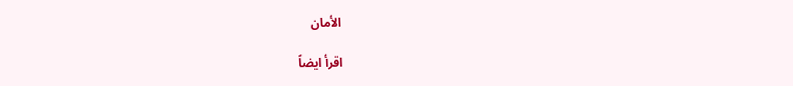الأمان

اقرأ ايضاً